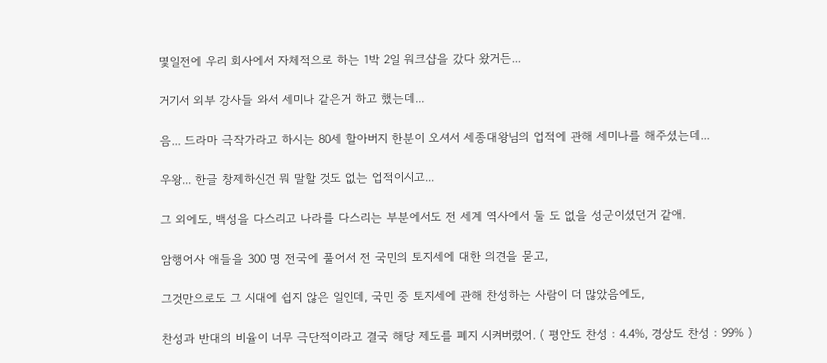몇일전에 우리 회사에서 자체적으로 하는 1박 2일 워크샵을 갔다 왔거든...

거기서 외부 강사들 와서 세미나 같은거 하고 했는데...

음... 드라마 극작가라고 하시는 80세 할아버지 한분이 오셔서 세종대왕님의 업적에 관해 세미나를 해주셨는데...

우왕... 한글 창제하신건 뭐 말할 것도 없는 업적이시고...

그 외에도, 백성을 다스리고 나라를 다스리는 부분에서도 전 세계 역사에서 둘 도 없을 성군이셨던거 같애.

암행어사 애들을 300 명 전국에 풀어서 전 국민의 토지세에 대한 의견을 묻고,

그것만으로도 그 시대에 쉽지 않은 일인데, 국민 중 토지세에 관해 찬성하는 사람이 더 많았음에도,

찬성과 반대의 비율이 너무 극단적이라고 결국 해당 제도를 폐지 시켜버렸어. ( 평안도 찬성 : 4.4%, 경상도 찬성 : 99% )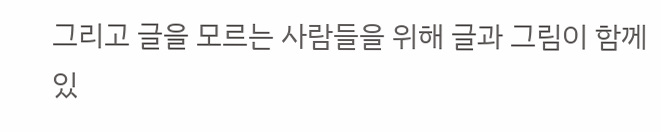그리고 글을 모르는 사람들을 위해 글과 그림이 함께 있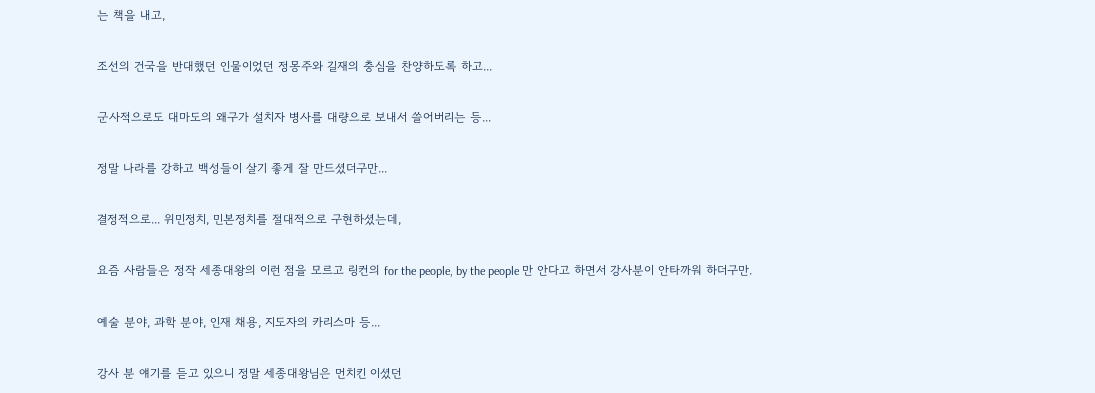는 책을 내고,

조선의 건국을 반대했던 인물이었던 정몽주와 길재의 충심을 찬양하도록 하고...

군사적으로도 대마도의 왜구가 설치자 병사를 대량으로 보내서 쓸어버리는 등...

정말 나라를 강하고 백성들이 살기 좋게 잘 만드셨더구만...

결정적으로... 위민정치, 민본정치를 절대적으로 구현하셨는데,

요즘 사람들은 정작 세종대왕의 이런 점을 모르고 링컨의 for the people, by the people 만 안다고 하면서 강사분이 안타까워 하더구만.

예술 분야, 과학 분야, 인재 채용, 지도자의 카리스마 등...

강사 분 얘기를 듣고 있으니 정말 세종대왕님은 먼치킨 이셨던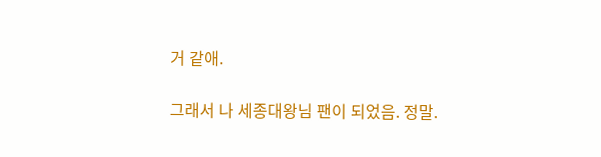거 같애.

그래서 나 세종대왕님 팬이 되었음. 정말.